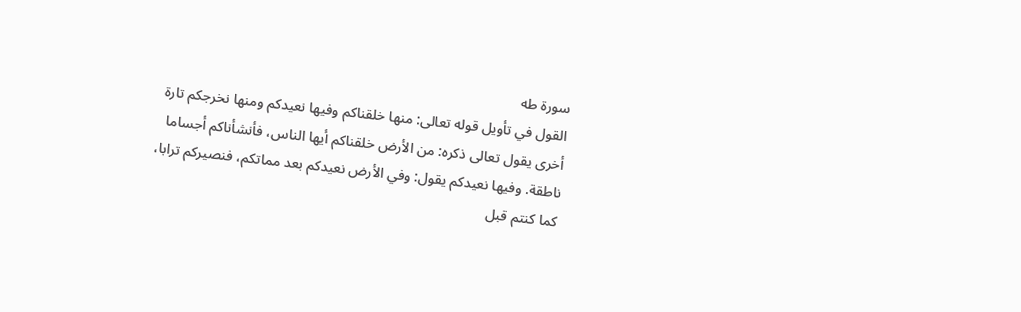سورة طه
القول في تأويل قوله تعالى: منها خلقناكم وفيها نعيدكم ومنها نخرجكم تارة أخرى يقول تعالى ذكره: من الأرض خلقناكم أيها الناس، فأنشأناكم أجساما ناطقة. وفيها نعيدكم يقول: وفي الأرض نعيدكم بعد مماتكم، فنصيركم ترابا، كما كنتم قبل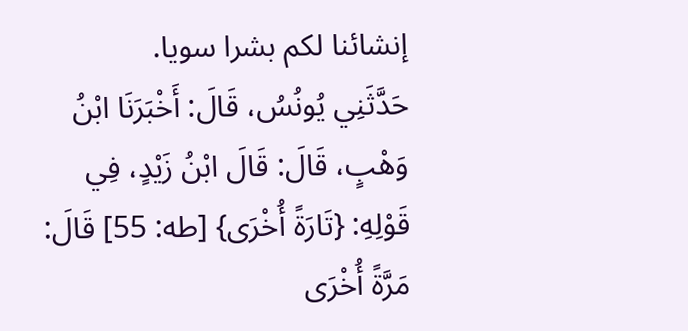إنشائنا لكم بشرا سويا.
حَدَّثَنِي يُونُسُ، قَالَ: أَخْبَرَنَا ابْنُ وَهْبٍ، قَالَ: قَالَ ابْنُ زَيْدٍ، فِي قَوْلِهِ: {تَارَةً أُخْرَى} [طه: 55] قَالَ: مَرَّةً أُخْرَى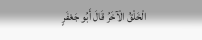الْخَلْقُ الْآخَرُ قَالَ أَبُو جَعْفَرٍ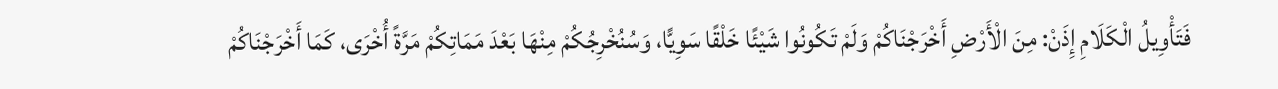فَتَأْوِيلُ الْكَلَامِ إِذَنْ: مِنَ الْأَرْضِ أَخْرَجْنَاكُمْ وَلَمْ تَكُونُوا شَيْئًا خَلْقًا سَوِيًّا، وَسُنُخْرِجُكُمْ مِنْهَا بَعْدَ مَمَاتِكُمْ مَرَّةً أُخْرَى، كَمَا أَخْرَجْنَاكُمْ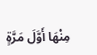مِنْهَا أَوَّلَ مَرَّةٍ